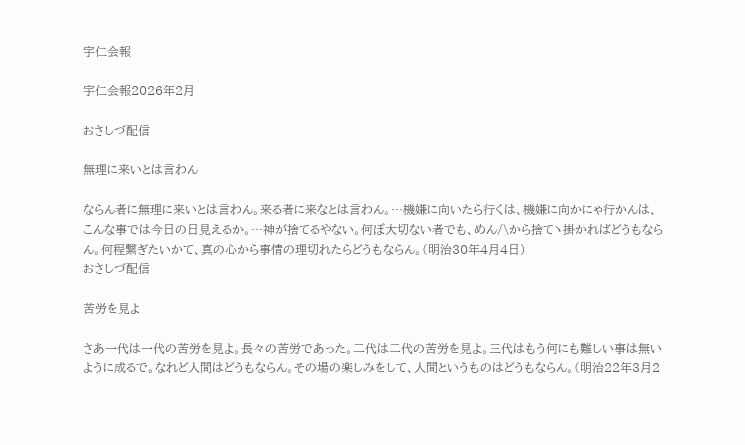宇仁会報

宇仁会報2026年2月

おさしづ配信

無理に来いとは言わん

ならん者に無理に来いとは言わん。来る者に来なとは言わん。…機嫌に向いたら行くは、機嫌に向かにゃ行かんは、こんな事では今日の日見えるか。…神が捨てるやない。何ぼ大切ない者でも、めん/\から捨てヽ掛かればどうもならん。何程繋ぎたいかて、真の心から事情の理切れたらどうもならん。(明治30年4月4日)
おさしづ配信

苦労を見よ

さあ一代は一代の苦労を見よ。長々の苦労であった。二代は二代の苦労を見よ。三代はもう何にも難しい事は無いように成るで。なれど人間はどうもならん。その場の楽しみをして、人間というものはどうもならん。(明治22年3月2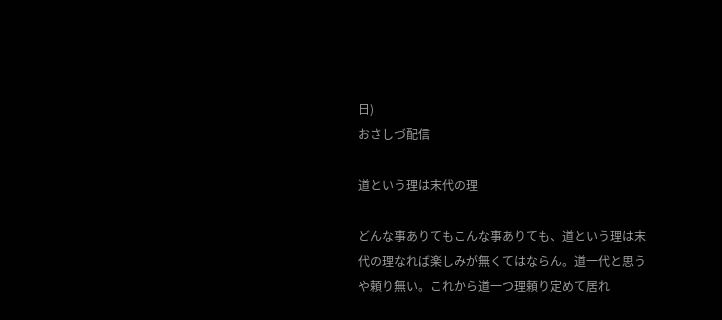日)
おさしづ配信

道という理は末代の理

どんな事ありてもこんな事ありても、道という理は末代の理なれば楽しみが無くてはならん。道一代と思うや頼り無い。これから道一つ理頼り定めて居れ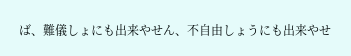ば、難儀しょにも出来やせん、不自由しょうにも出来やせ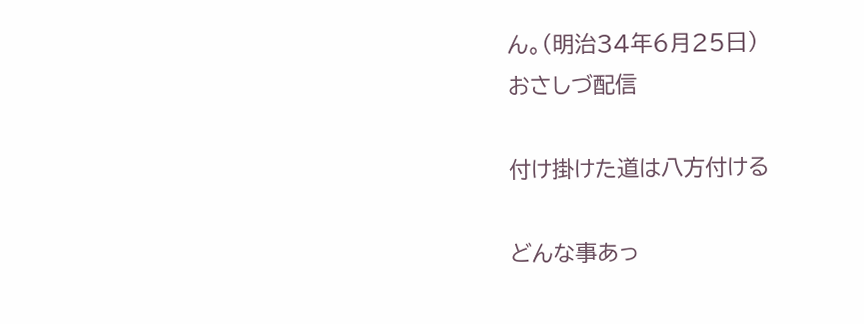ん。(明治34年6月25日)
おさしづ配信

付け掛けた道は八方付ける

どんな事あっ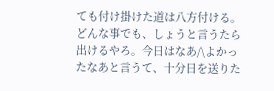ても付け掛けた道は八方付ける。どんな事でも、しょうと言うたら出けるやろ。今日はなあ/\よかったなあと言うて、十分日を送りた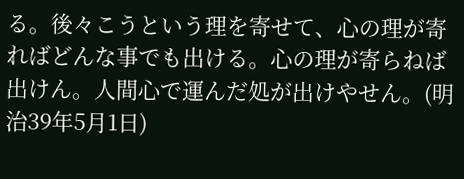る。後々こうという理を寄せて、心の理が寄ればどんな事でも出ける。心の理が寄らねば出けん。人間心で運んだ処が出けやせん。(明治39年5月1日)